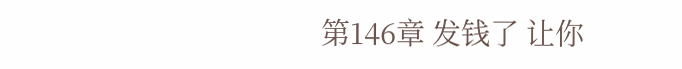第146章 发钱了 让你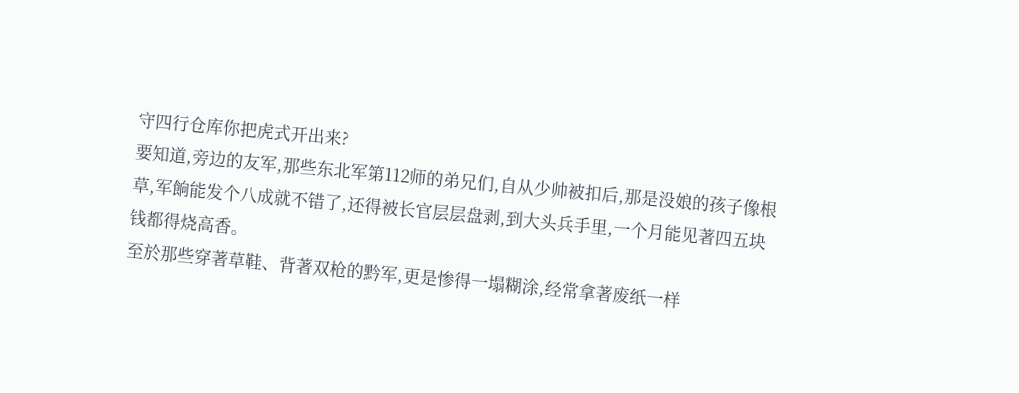守四行仓库你把虎式开出来?
要知道,旁边的友军,那些东北军第112师的弟兄们,自从少帅被扣后,那是没娘的孩子像根草,军餉能发个八成就不错了,还得被长官层层盘剥,到大头兵手里,一个月能见著四五块钱都得烧高香。
至於那些穿著草鞋、背著双枪的黔军,更是惨得一塌糊涂,经常拿著废纸一样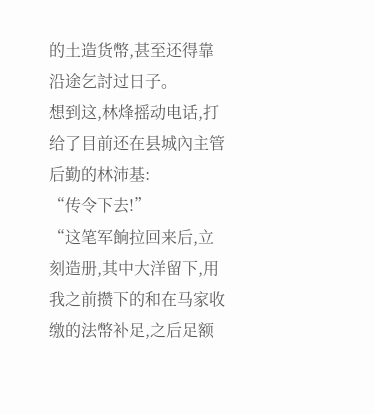的土造货幣,甚至还得靠沿途乞討过日子。
想到这,林烽摇动电话,打给了目前还在县城內主管后勤的林沛基:
“传令下去!”
“这笔军餉拉回来后,立刻造册,其中大洋留下,用我之前攒下的和在马家收缴的法幣补足,之后足额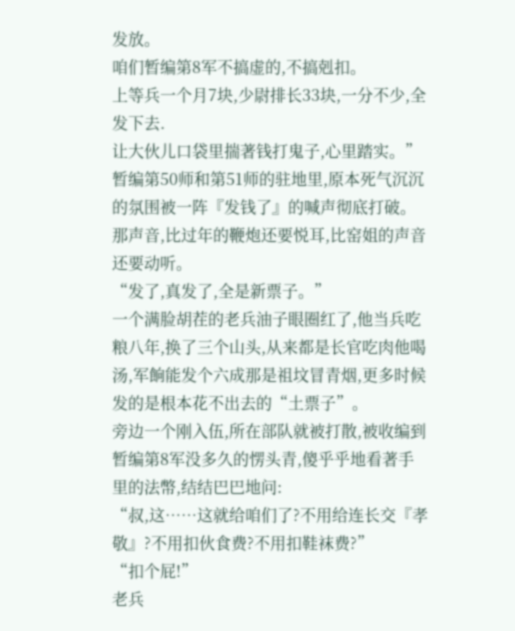发放。
咱们暂编第8军不搞虚的,不搞剋扣。
上等兵一个月7块,少尉排长33块,一分不少,全发下去.
让大伙儿口袋里揣著钱打鬼子,心里踏实。”
暂编第50师和第51师的驻地里,原本死气沉沉的氛围被一阵『发钱了』的喊声彻底打破。
那声音,比过年的鞭炮还要悦耳,比窑姐的声音还要动听。
“发了,真发了,全是新票子。”
一个满脸胡茬的老兵油子眼圈红了,他当兵吃粮八年,换了三个山头,从来都是长官吃肉他喝汤,军餉能发个六成那是祖坟冒青烟,更多时候发的是根本花不出去的“土票子”。
旁边一个刚入伍,所在部队就被打散,被收编到暂编第8军没多久的愣头青,傻乎乎地看著手里的法幣,结结巴巴地问:
“叔,这……这就给咱们了?不用给连长交『孝敬』?不用扣伙食费?不用扣鞋袜费?”
“扣个屁!”
老兵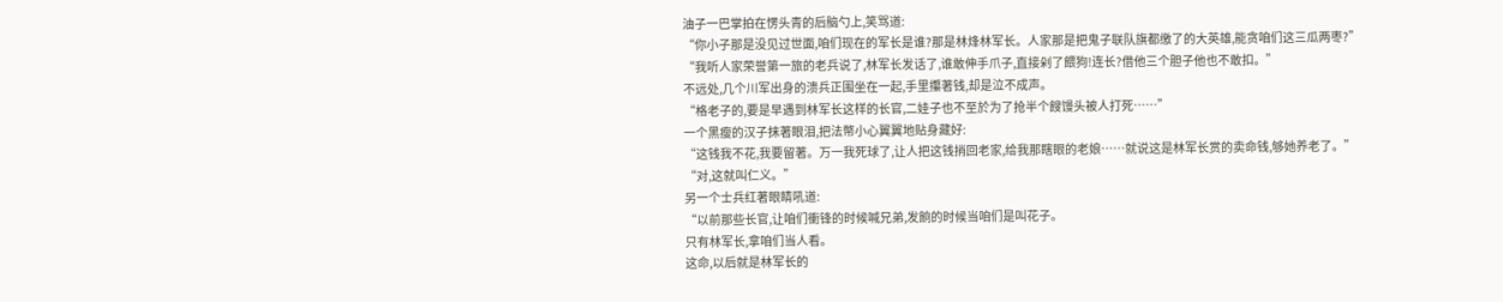油子一巴掌拍在愣头青的后脑勺上,笑骂道:
“你小子那是没见过世面,咱们现在的军长是谁?那是林烽林军长。人家那是把鬼子联队旗都缴了的大英雄,能贪咱们这三瓜两枣?”
“我听人家荣誉第一旅的老兵说了,林军长发话了,谁敢伸手爪子,直接剁了餵狗!连长?借他三个胆子他也不敢扣。”
不远处,几个川军出身的溃兵正围坐在一起,手里攥著钱,却是泣不成声。
“格老子的,要是早遇到林军长这样的长官,二娃子也不至於为了抢半个餿馒头被人打死……”
一个黑瘦的汉子抹著眼泪,把法幣小心翼翼地贴身藏好:
“这钱我不花,我要留著。万一我死球了,让人把这钱捎回老家,给我那瞎眼的老娘……就说这是林军长赏的卖命钱,够她养老了。”
“对,这就叫仁义。”
另一个士兵红著眼睛吼道:
“以前那些长官,让咱们衝锋的时候喊兄弟,发餉的时候当咱们是叫花子。
只有林军长,拿咱们当人看。
这命,以后就是林军长的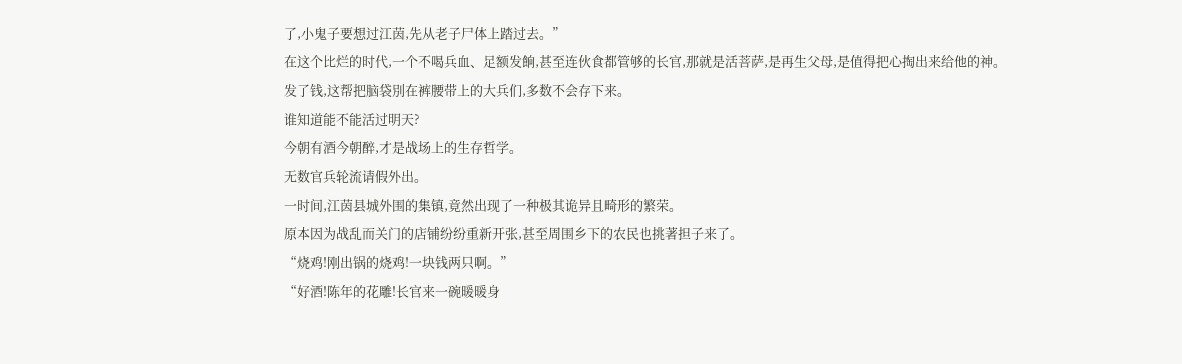了,小鬼子要想过江茵,先从老子尸体上踏过去。”
在这个比烂的时代,一个不喝兵血、足额发餉,甚至连伙食都管够的长官,那就是活菩萨,是再生父母,是值得把心掏出来给他的神。
发了钱,这帮把脑袋別在裤腰带上的大兵们,多数不会存下来。
谁知道能不能活过明天?
今朝有酒今朝醉,才是战场上的生存哲学。
无数官兵轮流请假外出。
一时间,江茵县城外围的集镇,竟然出现了一种极其诡异且畸形的繁荣。
原本因为战乱而关门的店铺纷纷重新开张,甚至周围乡下的农民也挑著担子来了。
“烧鸡!刚出锅的烧鸡!一块钱两只啊。”
“好酒!陈年的花雕!长官来一碗暖暖身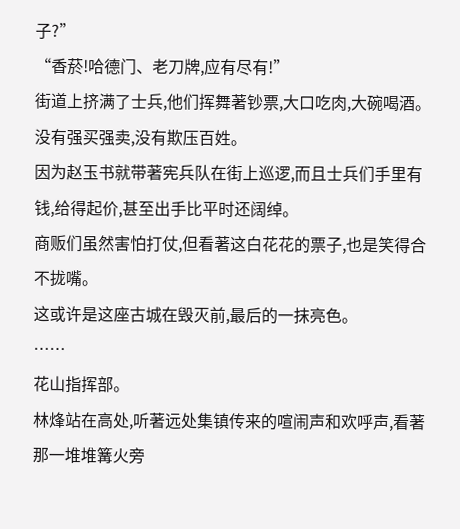子?”
“香菸!哈德门、老刀牌,应有尽有!”
街道上挤满了士兵,他们挥舞著钞票,大口吃肉,大碗喝酒。
没有强买强卖,没有欺压百姓。
因为赵玉书就带著宪兵队在街上巡逻,而且士兵们手里有钱,给得起价,甚至出手比平时还阔绰。
商贩们虽然害怕打仗,但看著这白花花的票子,也是笑得合不拢嘴。
这或许是这座古城在毁灭前,最后的一抹亮色。
……
花山指挥部。
林烽站在高处,听著远处集镇传来的喧闹声和欢呼声,看著那一堆堆篝火旁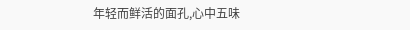年轻而鲜活的面孔,心中五味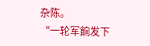杂陈。
“一轮军餉发下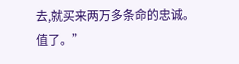去,就买来两万多条命的忠诚。值了。”